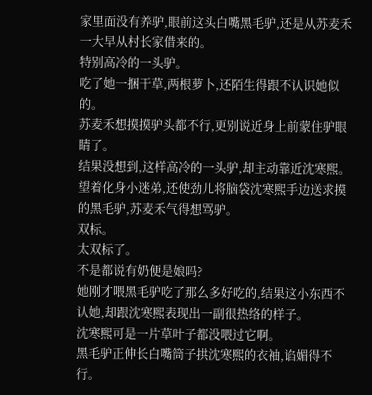家里面没有养驴,眼前这头白嘴黑毛驴,还是从苏麦禾一大早从村长家借来的。
特别高冷的一头驴。
吃了她一捆干草,两根萝卜,还陌生得跟不认识她似的。
苏麦禾想摸摸驴头都不行,更别说近身上前蒙住驴眼睛了。
结果没想到,这样高冷的一头驴,却主动靠近沈寒熙。
望着化身小迷弟,还使劲儿将脑袋沈寒熙手边送求摸的黑毛驴,苏麦禾气得想骂驴。
双标。
太双标了。
不是都说有奶便是娘吗?
她刚才喂黑毛驴吃了那么多好吃的,结果这小东西不认她,却跟沈寒熙表现出一副很热络的样子。
沈寒熙可是一片草叶子都没喂过它啊。
黑毛驴正伸长白嘴筒子拱沈寒熙的衣袖,谄媚得不行。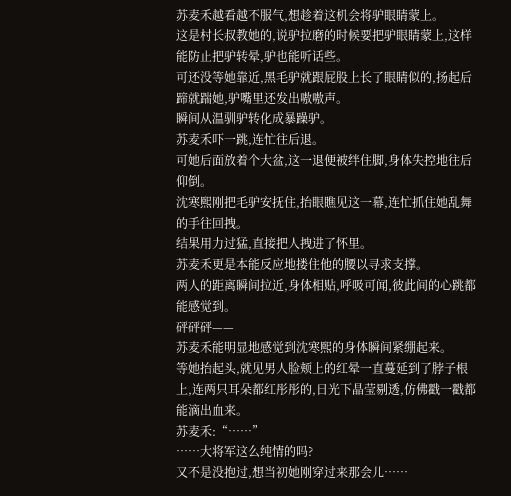苏麦禾越看越不服气,想趁着这机会将驴眼睛蒙上。
这是村长叔教她的,说驴拉磨的时候要把驴眼睛蒙上,这样能防止把驴转晕,驴也能听话些。
可还没等她靠近,黑毛驴就跟屁股上长了眼睛似的,扬起后蹄就踹她,驴嘴里还发出嗷嗷声。
瞬间从温驯驴转化成暴躁驴。
苏麦禾吓一跳,连忙往后退。
可她后面放着个大盆,这一退便被绊住脚,身体失控地往后仰倒。
沈寒熙刚把毛驴安抚住,抬眼瞧见这一幕,连忙抓住她乱舞的手往回拽。
结果用力过猛,直接把人拽进了怀里。
苏麦禾更是本能反应地搂住他的腰以寻求支撑。
两人的距离瞬间拉近,身体相贴,呼吸可闻,彼此间的心跳都能感觉到。
砰砰砰——
苏麦禾能明显地感觉到沈寒熙的身体瞬间紧绷起来。
等她抬起头,就见男人脸颊上的红晕一直蔓延到了脖子根上,连两只耳朵都红彤彤的,日光下晶莹剔透,仿佛戳一戳都能滴出血来。
苏麦禾:“……”
……大将军这么纯情的吗?
又不是没抱过,想当初她刚穿过来那会儿……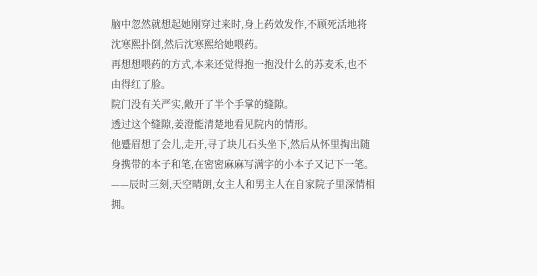脑中忽然就想起她刚穿过来时,身上药效发作,不顾死活地将沈寒熙扑倒,然后沈寒熙给她喂药。
再想想喂药的方式,本来还觉得抱一抱没什么的苏麦禾,也不由得红了脸。
院门没有关严实,敞开了半个手掌的缝隙。
透过这个缝隙,姜澄能清楚地看见院内的情形。
他蹙眉想了会儿,走开,寻了块儿石头坐下,然后从怀里掏出随身携带的本子和笔,在密密麻麻写满字的小本子又记下一笔。
——辰时三刻,天空晴朗,女主人和男主人在自家院子里深情相拥。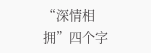“深情相拥”四个字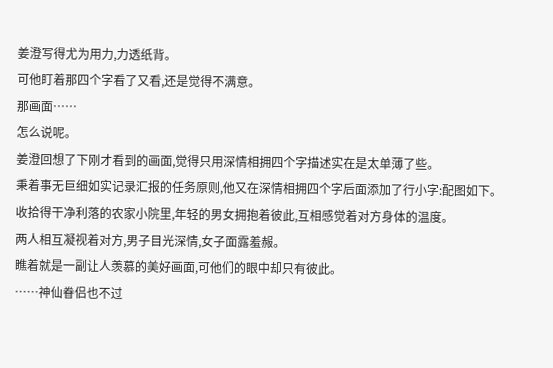姜澄写得尤为用力,力透纸背。
可他盯着那四个字看了又看,还是觉得不满意。
那画面……
怎么说呢。
姜澄回想了下刚才看到的画面,觉得只用深情相拥四个字描述实在是太单薄了些。
秉着事无巨细如实记录汇报的任务原则,他又在深情相拥四个字后面添加了行小字:配图如下。
收拾得干净利落的农家小院里,年轻的男女拥抱着彼此,互相感觉着对方身体的温度。
两人相互凝视着对方,男子目光深情,女子面露羞赧。
瞧着就是一副让人羡慕的美好画面,可他们的眼中却只有彼此。
……神仙眷侣也不过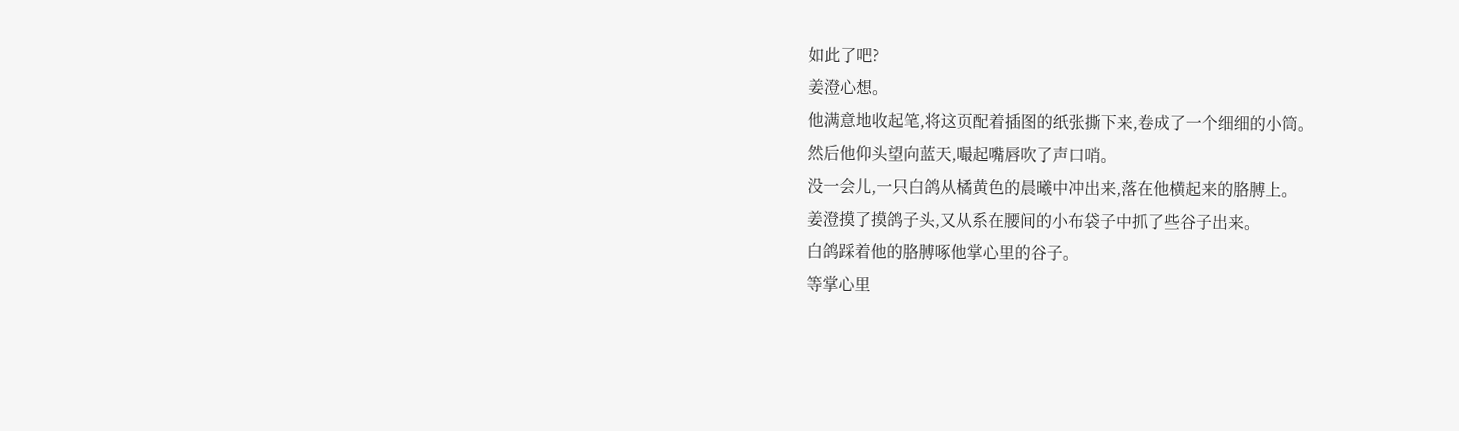如此了吧?
姜澄心想。
他满意地收起笔,将这页配着插图的纸张撕下来,卷成了一个细细的小筒。
然后他仰头望向蓝天,嘬起嘴唇吹了声口哨。
没一会儿,一只白鸽从橘黄色的晨曦中冲出来,落在他横起来的胳膊上。
姜澄摸了摸鸽子头,又从系在腰间的小布袋子中抓了些谷子出来。
白鸽踩着他的胳膊啄他掌心里的谷子。
等掌心里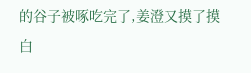的谷子被啄吃完了,姜澄又摸了摸白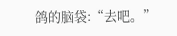鸽的脑袋:“去吧。”